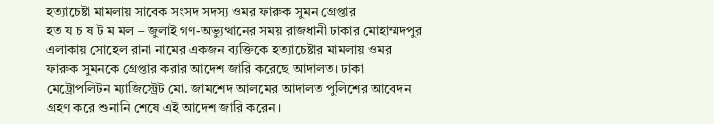হত্যাচেষ্টা মামলায় সাবেক সংসদ সদস্য ওমর ফারুক সুমন গ্রেপ্তার
হত য চ ষ ট ম মল – জুলাই গণ-অভ্যুত্থানের সময় রাজধানী ঢাকার মোহাম্মদপুর এলাকায় সোহেল রানা নামের একজন ব্যক্তিকে হত্যাচেষ্টার মামলায় ওমর ফারুক সুমনকে গ্রেপ্তার করার আদেশ জারি করেছে আদালত। ঢাকা মেট্রোপলিটন ম্যাজিস্ট্রেট মো. জামশেদ আলমের আদালত পুলিশের আবেদন গ্রহণ করে শুনানি শেষে এই আদেশ জারি করেন।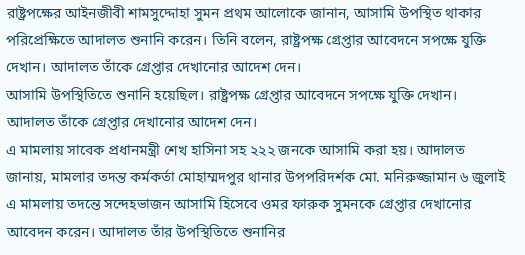রাষ্ট্রপক্ষের আইনজীবী শামসুদ্দোহা সুমন প্রথম আলোকে জানান, আসামি উপস্থিত থাকার পরিপ্রেক্ষিতে আদালত শুনানি করেন। তিনি বলেন, রাষ্ট্রপক্ষ গ্রেপ্তার আবেদনে সপক্ষে যুক্তি দেখান। আদালত তাঁকে গ্রেপ্তার দেখানোর আদেশ দেন।
আসামি উপস্থিতিতে শুনানি হয়েছিল। রাষ্ট্রপক্ষ গ্রেপ্তার আবেদনে সপক্ষে যুক্তি দেখান। আদালত তাঁকে গ্রেপ্তার দেখানোর আদেশ দেন।
এ মামলায় সাবেক প্রধানমন্ত্রী শেখ হাসিনা সহ ২২২ জনকে আসামি করা হয়। আদালত জানায়, মামলার তদন্ত কর্মকর্তা মোহাম্মদপুর থানার উপপরিদর্শক মো. মনিরুজ্জামান ৬ জুলাই এ মামলায় তদন্তে সন্দেহভাজন আসামি হিসেবে ওমর ফারুক সুমনকে গ্রেপ্তার দেখানোর আবেদন করেন। আদালত তাঁর উপস্থিতিতে শুনানির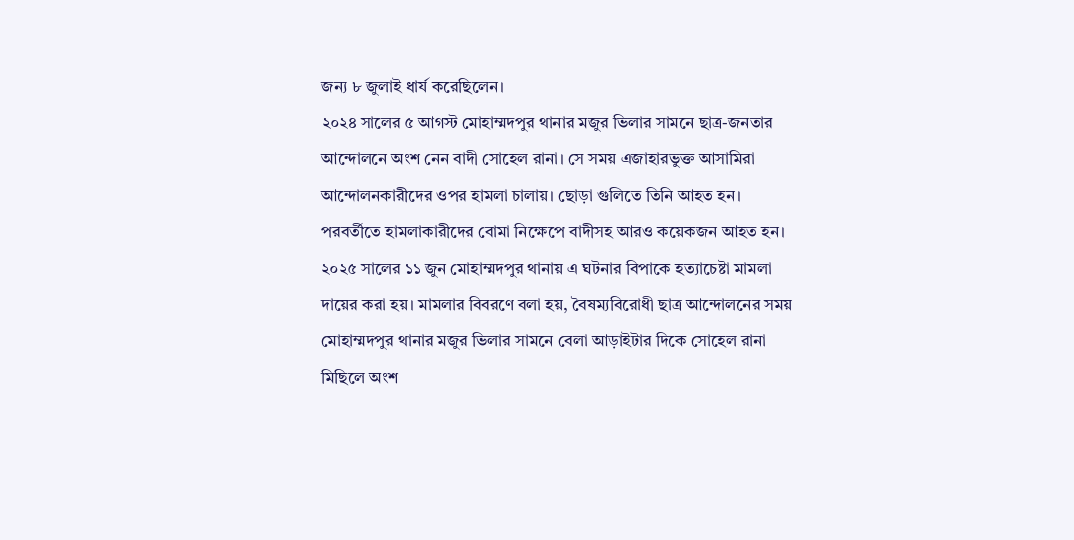জন্য ৮ জুলাই ধার্য করেছিলেন।
২০২৪ সালের ৫ আগস্ট মোহাম্মদপুর থানার মজুর ভিলার সামনে ছাত্র-জনতার আন্দোলনে অংশ নেন বাদী সোহেল রানা। সে সময় এজাহারভুক্ত আসামিরা আন্দোলনকারীদের ওপর হামলা চালায়। ছোড়া গুলিতে তিনি আহত হন। পরবর্তীতে হামলাকারীদের বোমা নিক্ষেপে বাদীসহ আরও কয়েকজন আহত হন।
২০২৫ সালের ১১ জুন মোহাম্মদপুর থানায় এ ঘটনার বিপাকে হত্যাচেষ্টা মামলা দায়ের করা হয়। মামলার বিবরণে বলা হয়, বৈষম্যবিরোধী ছাত্র আন্দোলনের সময় মোহাম্মদপুর থানার মজুর ভিলার সামনে বেলা আড়াইটার দিকে সোহেল রানা মিছিলে অংশ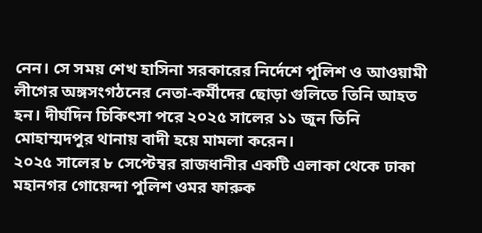নেন। সে সময় শেখ হাসিনা সরকারের নির্দেশে পুলিশ ও আওয়ামী লীগের অঙ্গসংগঠনের নেতা-কর্মীদের ছোড়া গুলিতে তিনি আহত হন। দীর্ঘদিন চিকিৎসা পরে ২০২৫ সালের ১১ জুন তিনি মোহাম্মদপুর থানায় বাদী হয়ে মামলা করেন।
২০২৫ সালের ৮ সেপ্টেম্বর রাজধানীর একটি এলাকা থেকে ঢাকা মহানগর গোয়েন্দা পুলিশ ওমর ফারুক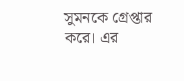সুমনকে গ্রেপ্তার করে। এর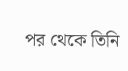পর থেকে তিনি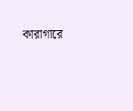কারাগারে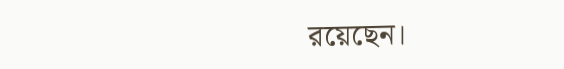রয়েছেন।